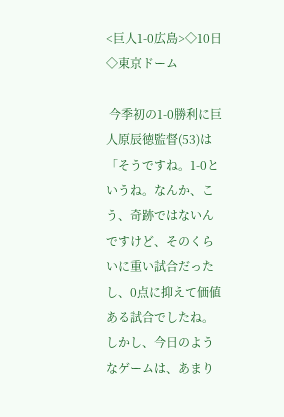<巨人1-0広島>◇10日◇東京ドーム

 今季初の1-0勝利に巨人原辰徳監督(53)は「そうですね。1-0というね。なんか、こう、奇跡ではないんですけど、そのくらいに重い試合だったし、0点に抑えて価値ある試合でしたね。しかし、今日のようなゲームは、あまり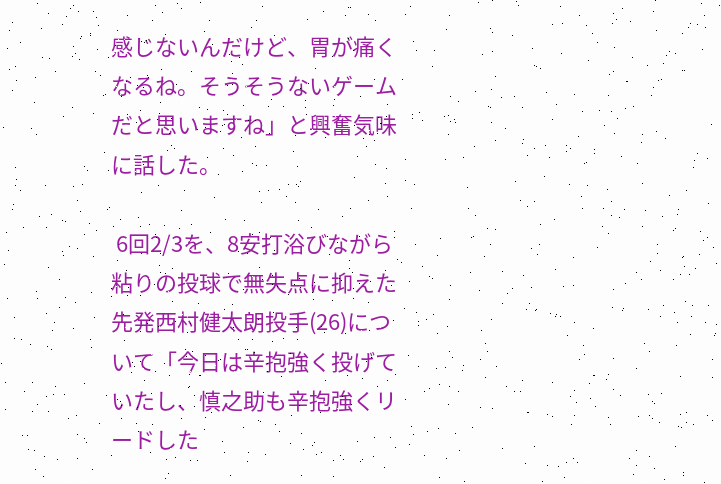感じないんだけど、胃が痛くなるね。そうそうないゲームだと思いますね」と興奮気味に話した。

 6回2/3を、8安打浴びながら粘りの投球で無失点に抑えた先発西村健太朗投手(26)について「今日は辛抱強く投げていたし、慎之助も辛抱強くリードした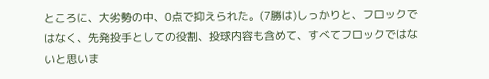ところに、大劣勢の中、0点で抑えられた。(7勝は)しっかりと、フロックではなく、先発投手としての役割、投球内容も含めて、すべてフロックではないと思いま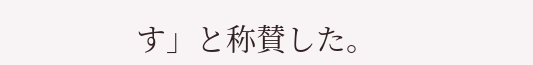す」と称賛した。